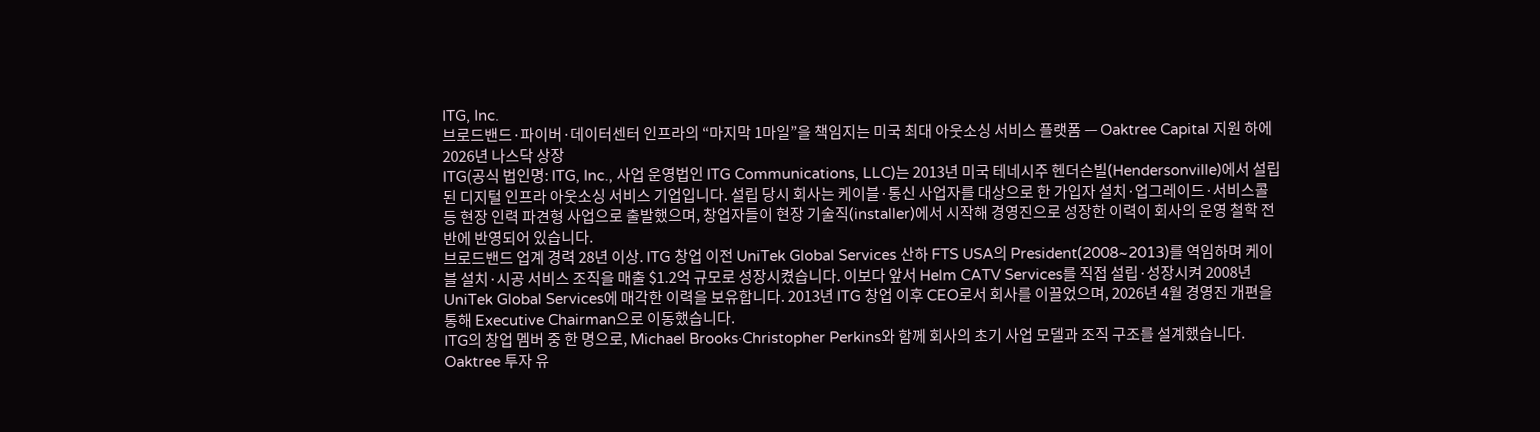ITG, Inc.
브로드밴드·파이버·데이터센터 인프라의 “마지막 1마일”을 책임지는 미국 최대 아웃소싱 서비스 플랫폼 — Oaktree Capital 지원 하에 2026년 나스닥 상장
ITG(공식 법인명: ITG, Inc., 사업 운영법인 ITG Communications, LLC)는 2013년 미국 테네시주 헨더슨빌(Hendersonville)에서 설립된 디지털 인프라 아웃소싱 서비스 기업입니다. 설립 당시 회사는 케이블·통신 사업자를 대상으로 한 가입자 설치·업그레이드·서비스콜 등 현장 인력 파견형 사업으로 출발했으며, 창업자들이 현장 기술직(installer)에서 시작해 경영진으로 성장한 이력이 회사의 운영 철학 전반에 반영되어 있습니다.
브로드밴드 업계 경력 28년 이상. ITG 창업 이전 UniTek Global Services 산하 FTS USA의 President(2008~2013)를 역임하며 케이블 설치·시공 서비스 조직을 매출 $1.2억 규모로 성장시켰습니다. 이보다 앞서 Helm CATV Services를 직접 설립·성장시켜 2008년 UniTek Global Services에 매각한 이력을 보유합니다. 2013년 ITG 창업 이후 CEO로서 회사를 이끌었으며, 2026년 4월 경영진 개편을 통해 Executive Chairman으로 이동했습니다.
ITG의 창업 멤버 중 한 명으로, Michael Brooks·Christopher Perkins와 함께 회사의 초기 사업 모델과 조직 구조를 설계했습니다. Oaktree 투자 유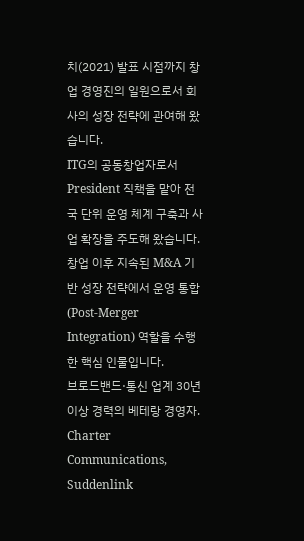치(2021) 발표 시점까지 창업 경영진의 일원으로서 회사의 성장 전략에 관여해 왔습니다.
ITG의 공동창업자로서 President 직책을 맡아 전국 단위 운영 체계 구축과 사업 확장을 주도해 왔습니다. 창업 이후 지속된 M&A 기반 성장 전략에서 운영 통합(Post-Merger Integration) 역할을 수행한 핵심 인물입니다.
브로드밴드·통신 업계 30년 이상 경력의 베테랑 경영자. Charter Communications, Suddenlink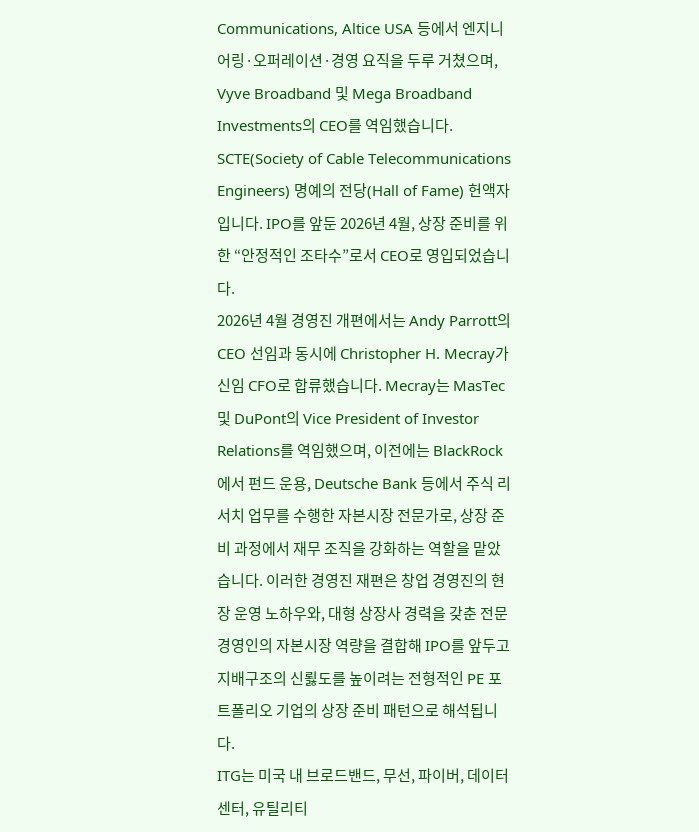Communications, Altice USA 등에서 엔지니어링·오퍼레이션·경영 요직을 두루 거쳤으며, Vyve Broadband 및 Mega Broadband Investments의 CEO를 역임했습니다. SCTE(Society of Cable Telecommunications Engineers) 명예의 전당(Hall of Fame) 헌액자입니다. IPO를 앞둔 2026년 4월, 상장 준비를 위한 “안정적인 조타수”로서 CEO로 영입되었습니다.
2026년 4월 경영진 개편에서는 Andy Parrott의 CEO 선임과 동시에 Christopher H. Mecray가 신임 CFO로 합류했습니다. Mecray는 MasTec 및 DuPont의 Vice President of Investor Relations를 역임했으며, 이전에는 BlackRock에서 펀드 운용, Deutsche Bank 등에서 주식 리서치 업무를 수행한 자본시장 전문가로, 상장 준비 과정에서 재무 조직을 강화하는 역할을 맡았습니다. 이러한 경영진 재편은 창업 경영진의 현장 운영 노하우와, 대형 상장사 경력을 갖춘 전문 경영인의 자본시장 역량을 결합해 IPO를 앞두고 지배구조의 신뢿도를 높이려는 전형적인 PE 포트폴리오 기업의 상장 준비 패턴으로 해석됩니다.
ITG는 미국 내 브로드밴드, 무선, 파이버, 데이터센터, 유틸리티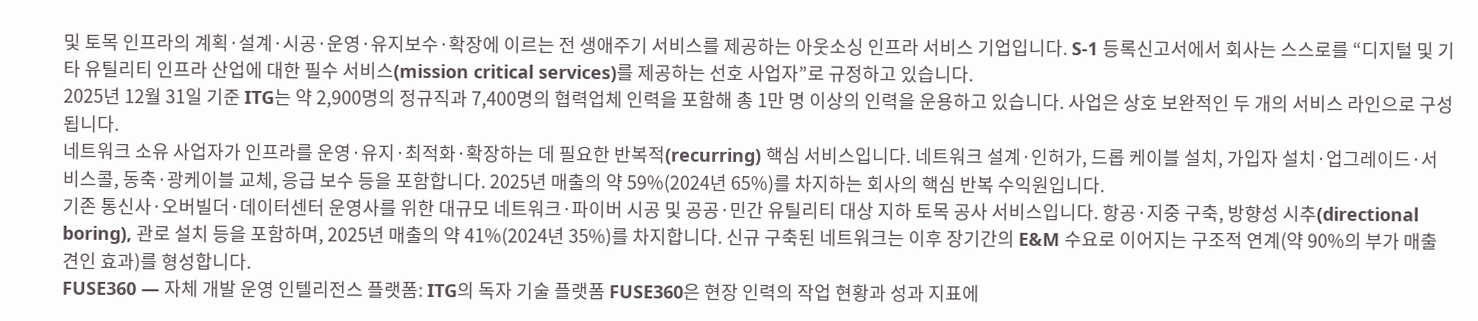및 토목 인프라의 계획·설계·시공·운영·유지보수·확장에 이르는 전 생애주기 서비스를 제공하는 아웃소싱 인프라 서비스 기업입니다. S-1 등록신고서에서 회사는 스스로를 “디지털 및 기타 유틸리티 인프라 산업에 대한 필수 서비스(mission critical services)를 제공하는 선호 사업자”로 규정하고 있습니다.
2025년 12월 31일 기준 ITG는 약 2,900명의 정규직과 7,400명의 협력업체 인력을 포함해 총 1만 명 이상의 인력을 운용하고 있습니다. 사업은 상호 보완적인 두 개의 서비스 라인으로 구성됩니다.
네트워크 소유 사업자가 인프라를 운영·유지·최적화·확장하는 데 필요한 반복적(recurring) 핵심 서비스입니다. 네트워크 설계·인허가, 드롭 케이블 설치, 가입자 설치·업그레이드·서비스콜, 동축·광케이블 교체, 응급 보수 등을 포함합니다. 2025년 매출의 약 59%(2024년 65%)를 차지하는 회사의 핵심 반복 수익원입니다.
기존 통신사·오버빌더·데이터센터 운영사를 위한 대규모 네트워크·파이버 시공 및 공공·민간 유틸리티 대상 지하 토목 공사 서비스입니다. 항공·지중 구축, 방향성 시추(directional boring), 관로 설치 등을 포함하며, 2025년 매출의 약 41%(2024년 35%)를 차지합니다. 신규 구축된 네트워크는 이후 장기간의 E&M 수요로 이어지는 구조적 연계(약 90%의 부가 매출 견인 효과)를 형성합니다.
FUSE360 — 자체 개발 운영 인텔리전스 플랫폼: ITG의 독자 기술 플랫폼 FUSE360은 현장 인력의 작업 현황과 성과 지표에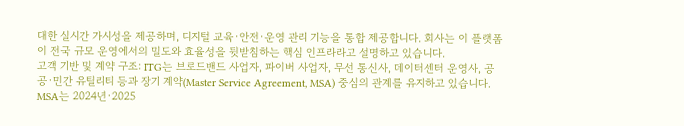대한 실시간 가시성을 제공하며, 디지털 교육·안전·운영 관리 기능을 통합 제공합니다. 회사는 이 플랫폼이 전국 규모 운영에서의 밀도와 효율성을 뒷받침하는 핵심 인프라라고 설명하고 있습니다.
고객 기반 및 계약 구조: ITG는 브로드밴드 사업자, 파이버 사업자, 무선 통신사, 데이터센터 운영사, 공공·민간 유틸리티 등과 장기 계약(Master Service Agreement, MSA) 중심의 관계를 유지하고 있습니다. MSA는 2024년·2025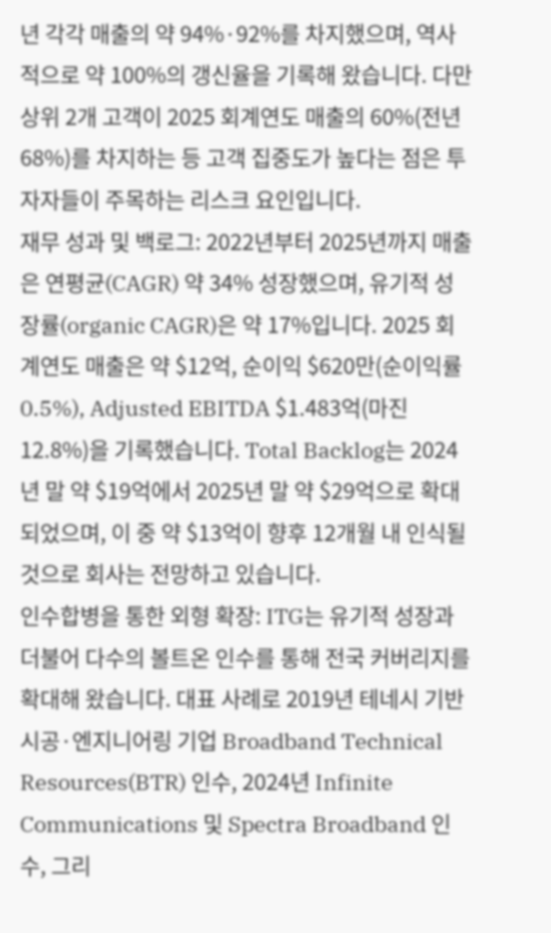년 각각 매출의 약 94%·92%를 차지했으며, 역사적으로 약 100%의 갱신율을 기록해 왔습니다. 다만 상위 2개 고객이 2025 회계연도 매출의 60%(전년 68%)를 차지하는 등 고객 집중도가 높다는 점은 투자자들이 주목하는 리스크 요인입니다.
재무 성과 및 백로그: 2022년부터 2025년까지 매출은 연평균(CAGR) 약 34% 성장했으며, 유기적 성장률(organic CAGR)은 약 17%입니다. 2025 회계연도 매출은 약 $12억, 순이익 $620만(순이익률 0.5%), Adjusted EBITDA $1.483억(마진 12.8%)을 기록했습니다. Total Backlog는 2024년 말 약 $19억에서 2025년 말 약 $29억으로 확대되었으며, 이 중 약 $13억이 향후 12개월 내 인식될 것으로 회사는 전망하고 있습니다.
인수합병을 통한 외형 확장: ITG는 유기적 성장과 더불어 다수의 볼트온 인수를 통해 전국 커버리지를 확대해 왔습니다. 대표 사례로 2019년 테네시 기반 시공·엔지니어링 기업 Broadband Technical Resources(BTR) 인수, 2024년 Infinite Communications 및 Spectra Broadband 인수, 그리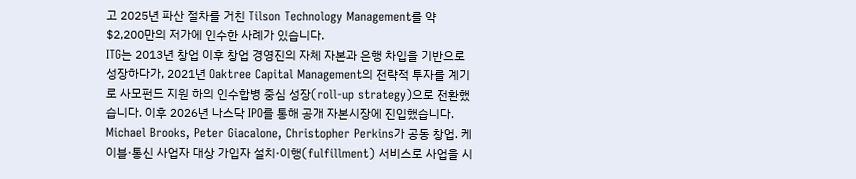고 2025년 파산 절차를 거친 Tilson Technology Management를 약 $2,200만의 저가에 인수한 사례가 있습니다.
ITG는 2013년 창업 이후 창업 경영진의 자체 자본과 은행 차입을 기반으로 성장하다가, 2021년 Oaktree Capital Management의 전략적 투자를 계기로 사모펀드 지원 하의 인수합병 중심 성장(roll-up strategy)으로 전환했습니다. 이후 2026년 나스닥 IPO를 통해 공개 자본시장에 진입했습니다.
Michael Brooks, Peter Giacalone, Christopher Perkins가 공동 창업. 케이블·통신 사업자 대상 가입자 설치·이행(fulfillment) 서비스로 사업을 시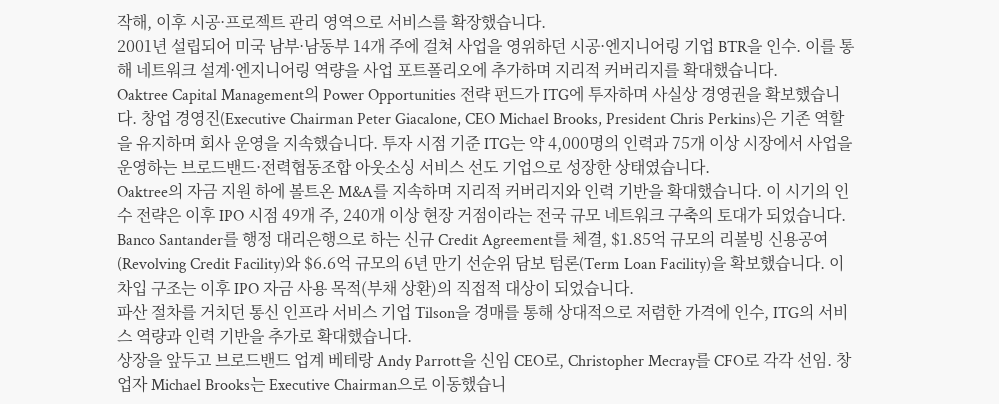작해, 이후 시공·프로젝트 관리 영역으로 서비스를 확장했습니다.
2001년 설립되어 미국 남부·남동부 14개 주에 걸쳐 사업을 영위하던 시공·엔지니어링 기업 BTR을 인수. 이를 통해 네트워크 설계·엔지니어링 역량을 사업 포트폴리오에 추가하며 지리적 커버리지를 확대했습니다.
Oaktree Capital Management의 Power Opportunities 전략 펀드가 ITG에 투자하며 사실상 경영권을 확보했습니다. 창업 경영진(Executive Chairman Peter Giacalone, CEO Michael Brooks, President Chris Perkins)은 기존 역할을 유지하며 회사 운영을 지속했습니다. 투자 시점 기준 ITG는 약 4,000명의 인력과 75개 이상 시장에서 사업을 운영하는 브로드밴드·전력협동조합 아웃소싱 서비스 선도 기업으로 성장한 상태였습니다.
Oaktree의 자금 지원 하에 볼트온 M&A를 지속하며 지리적 커버리지와 인력 기반을 확대했습니다. 이 시기의 인수 전략은 이후 IPO 시점 49개 주, 240개 이상 현장 거점이라는 전국 규모 네트워크 구축의 토대가 되었습니다.
Banco Santander를 행정 대리은행으로 하는 신규 Credit Agreement를 체결, $1.85억 규모의 리볼빙 신용공여(Revolving Credit Facility)와 $6.6억 규모의 6년 만기 선순위 담보 텀론(Term Loan Facility)을 확보했습니다. 이 차입 구조는 이후 IPO 자금 사용 목적(부채 상환)의 직접적 대상이 되었습니다.
파산 절차를 거치던 통신 인프라 서비스 기업 Tilson을 경매를 통해 상대적으로 저렴한 가격에 인수, ITG의 서비스 역량과 인력 기반을 추가로 확대했습니다.
상장을 앞두고 브로드밴드 업계 베테랑 Andy Parrott을 신임 CEO로, Christopher Mecray를 CFO로 각각 선임. 창업자 Michael Brooks는 Executive Chairman으로 이동했습니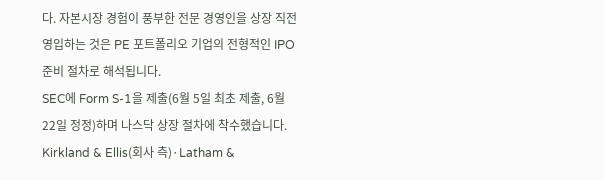다. 자본시장 경험이 풍부한 전문 경영인을 상장 직전 영입하는 것은 PE 포트폴리오 기업의 전형적인 IPO 준비 절차로 해석됩니다.
SEC에 Form S-1을 제출(6월 5일 최초 제출, 6월 22일 정정)하며 나스닥 상장 절차에 착수했습니다. Kirkland & Ellis(회사 측)·Latham &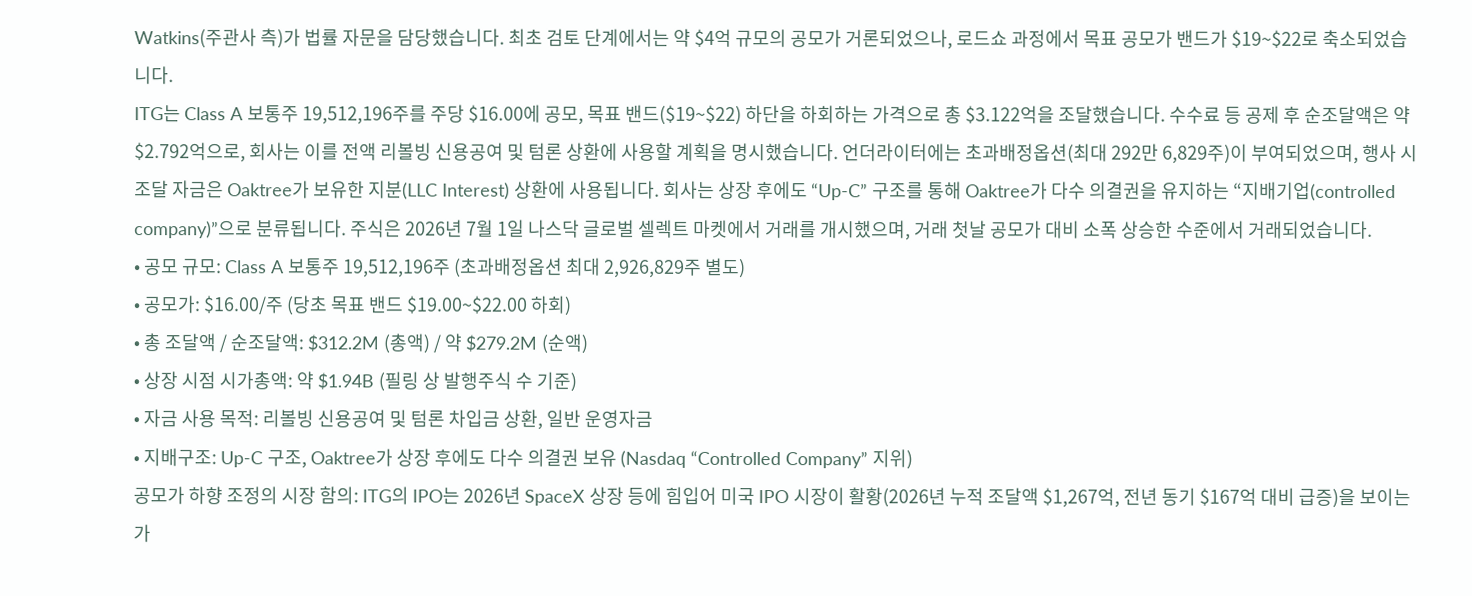Watkins(주관사 측)가 법률 자문을 담당했습니다. 최초 검토 단계에서는 약 $4억 규모의 공모가 거론되었으나, 로드쇼 과정에서 목표 공모가 밴드가 $19~$22로 축소되었습니다.
ITG는 Class A 보통주 19,512,196주를 주당 $16.00에 공모, 목표 밴드($19~$22) 하단을 하회하는 가격으로 총 $3.122억을 조달했습니다. 수수료 등 공제 후 순조달액은 약 $2.792억으로, 회사는 이를 전액 리볼빙 신용공여 및 텀론 상환에 사용할 계획을 명시했습니다. 언더라이터에는 초과배정옵션(최대 292만 6,829주)이 부여되었으며, 행사 시 조달 자금은 Oaktree가 보유한 지분(LLC Interest) 상환에 사용됩니다. 회사는 상장 후에도 “Up-C” 구조를 통해 Oaktree가 다수 의결권을 유지하는 “지배기업(controlled company)”으로 분류됩니다. 주식은 2026년 7월 1일 나스닥 글로벌 셀렉트 마켓에서 거래를 개시했으며, 거래 첫날 공모가 대비 소폭 상승한 수준에서 거래되었습니다.
• 공모 규모: Class A 보통주 19,512,196주 (초과배정옵션 최대 2,926,829주 별도)
• 공모가: $16.00/주 (당초 목표 밴드 $19.00~$22.00 하회)
• 총 조달액 / 순조달액: $312.2M (총액) / 약 $279.2M (순액)
• 상장 시점 시가총액: 약 $1.94B (필링 상 발행주식 수 기준)
• 자금 사용 목적: 리볼빙 신용공여 및 텀론 차입금 상환, 일반 운영자금
• 지배구조: Up-C 구조, Oaktree가 상장 후에도 다수 의결권 보유 (Nasdaq “Controlled Company” 지위)
공모가 하향 조정의 시장 함의: ITG의 IPO는 2026년 SpaceX 상장 등에 힘입어 미국 IPO 시장이 활황(2026년 누적 조달액 $1,267억, 전년 동기 $167억 대비 급증)을 보이는 가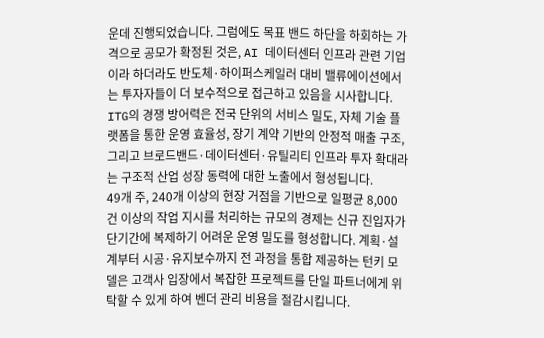운데 진행되었습니다. 그럼에도 목표 밴드 하단을 하회하는 가격으로 공모가 확정된 것은, AI 데이터센터 인프라 관련 기업이라 하더라도 반도체·하이퍼스케일러 대비 밸류에이션에서는 투자자들이 더 보수적으로 접근하고 있음을 시사합니다.
ITG의 경쟁 방어력은 전국 단위의 서비스 밀도, 자체 기술 플랫폼을 통한 운영 효율성, 장기 계약 기반의 안정적 매출 구조, 그리고 브로드밴드·데이터센터·유틸리티 인프라 투자 확대라는 구조적 산업 성장 동력에 대한 노출에서 형성됩니다.
49개 주, 240개 이상의 현장 거점을 기반으로 일평균 8,000건 이상의 작업 지시를 처리하는 규모의 경제는 신규 진입자가 단기간에 복제하기 어려운 운영 밀도를 형성합니다. 계획·설계부터 시공·유지보수까지 전 과정을 통합 제공하는 턴키 모델은 고객사 입장에서 복잡한 프로젝트를 단일 파트너에게 위탁할 수 있게 하여 벤더 관리 비용을 절감시킵니다.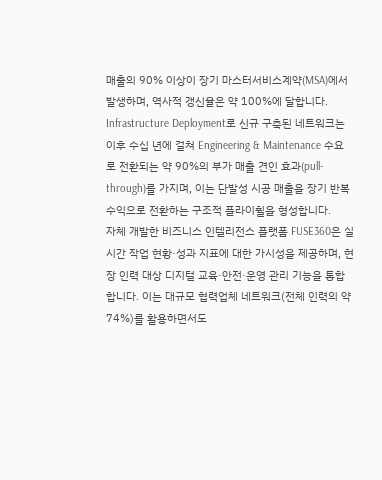매출의 90% 이상이 장기 마스터서비스계약(MSA)에서 발생하며, 역사적 갱신율은 약 100%에 달합니다. Infrastructure Deployment로 신규 구축된 네트워크는 이후 수십 년에 걸쳐 Engineering & Maintenance 수요로 전환되는 약 90%의 부가 매출 견인 효과(pull-through)를 가지며, 이는 단발성 시공 매출을 장기 반복 수익으로 전환하는 구조적 플라이휠을 형성합니다.
자체 개발한 비즈니스 인텔리전스 플랫폼 FUSE360은 실시간 작업 현황·성과 지표에 대한 가시성을 제공하며, 현장 인력 대상 디지털 교육·안전·운영 관리 기능을 통합합니다. 이는 대규모 협력업체 네트워크(전체 인력의 약 74%)를 활용하면서도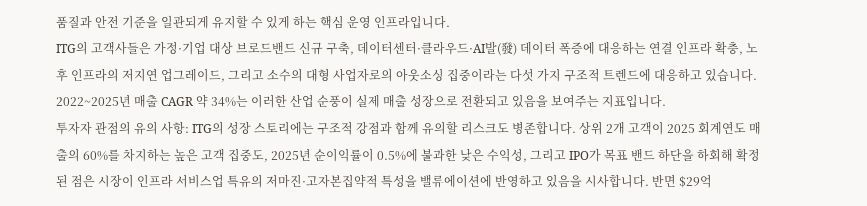품질과 안전 기준을 일관되게 유지할 수 있게 하는 핵심 운영 인프라입니다.
ITG의 고객사들은 가정·기업 대상 브로드밴드 신규 구축, 데이터센터·클라우드·AI발(發) 데이터 폭증에 대응하는 연결 인프라 확충, 노후 인프라의 저지연 업그레이드, 그리고 소수의 대형 사업자로의 아웃소싱 집중이라는 다섯 가지 구조적 트렌드에 대응하고 있습니다. 2022~2025년 매출 CAGR 약 34%는 이러한 산업 순풍이 실제 매출 성장으로 전환되고 있음을 보여주는 지표입니다.
투자자 관점의 유의 사항: ITG의 성장 스토리에는 구조적 강점과 함께 유의할 리스크도 병존합니다. 상위 2개 고객이 2025 회계연도 매출의 60%를 차지하는 높은 고객 집중도, 2025년 순이익률이 0.5%에 불과한 낮은 수익성, 그리고 IPO가 목표 밴드 하단을 하회해 확정된 점은 시장이 인프라 서비스업 특유의 저마진·고자본집약적 특성을 밸류에이션에 반영하고 있음을 시사합니다. 반면 $29억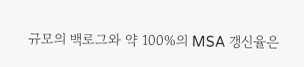규모의 백로그와 약 100%의 MSA 갱신율은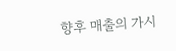향후 매출의 가시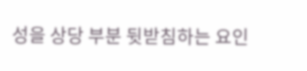성을 상당 부분 뒷받침하는 요인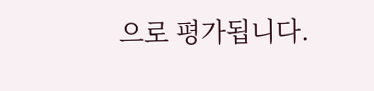으로 평가됩니다.